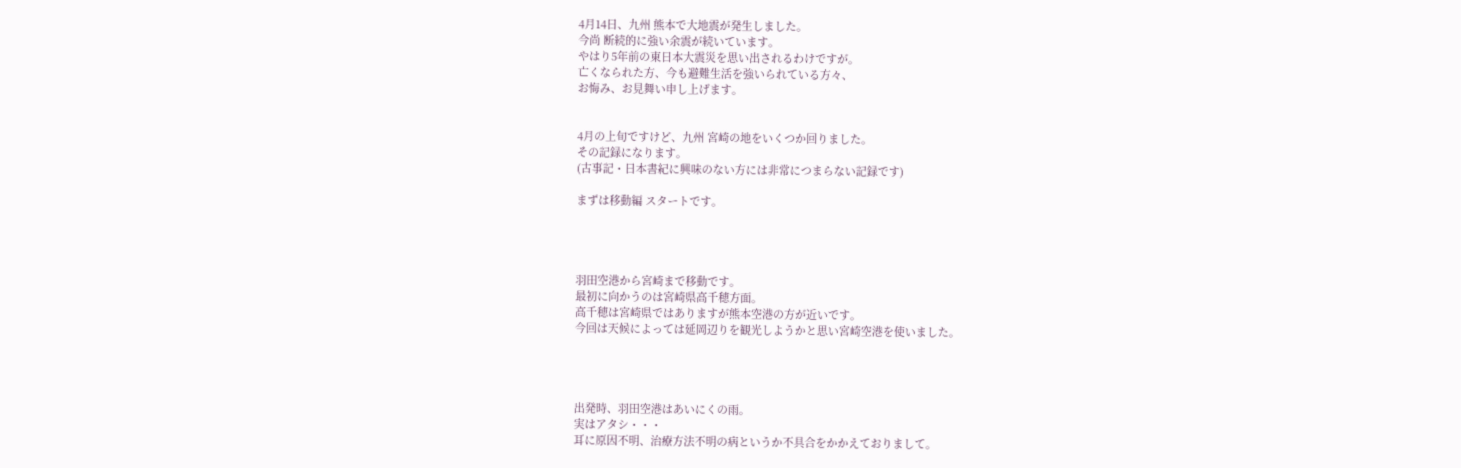4月14日、九州 熊本で大地震が発生しました。
今尚 断続的に強い余震が続いています。
やはり5年前の東日本大震災を思い出されるわけですが。
亡くなられた方、今も避難生活を強いられている方々、
お悔み、お見舞い申し上げます。


4月の上旬ですけど、九州 宮崎の地をいくつか回りました。
その記録になります。
(古事記・日本書紀に興味のない方には非常につまらない記録です)

まずは移動編 スタートです。




羽田空港から宮崎まで移動です。
最初に向かうのは宮崎県高千穂方面。
高千穂は宮崎県ではありますが熊本空港の方が近いです。
今回は天候によっては延岡辺りを観光しようかと思い宮崎空港を使いました。




出発時、羽田空港はあいにくの雨。
実はアタシ・・・
耳に原因不明、治療方法不明の病というか不具合をかかえておりまして。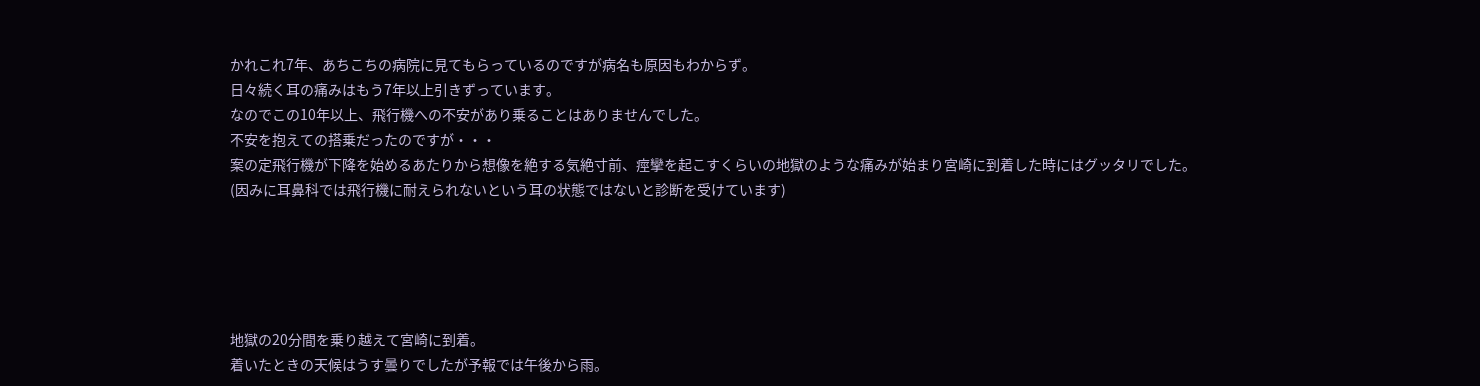かれこれ7年、あちこちの病院に見てもらっているのですが病名も原因もわからず。
日々続く耳の痛みはもう7年以上引きずっています。
なのでこの10年以上、飛行機への不安があり乗ることはありませんでした。
不安を抱えての搭乗だったのですが・・・
案の定飛行機が下降を始めるあたりから想像を絶する気絶寸前、痙攣を起こすくらいの地獄のような痛みが始まり宮崎に到着した時にはグッタリでした。
(因みに耳鼻科では飛行機に耐えられないという耳の状態ではないと診断を受けています)





地獄の20分間を乗り越えて宮崎に到着。
着いたときの天候はうす曇りでしたが予報では午後から雨。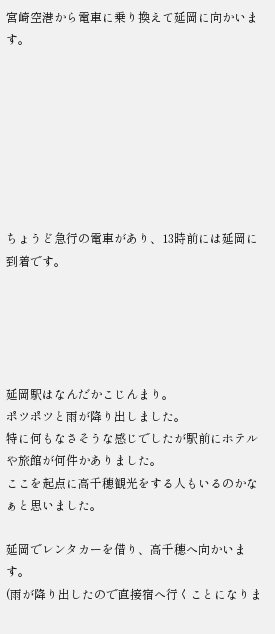宮崎空港から電車に乗り換えて延岡に向かいます。








ちょうど急行の電車があり、13時前には延岡に到着です。





延岡駅はなんだかこじんまり。
ポツポツと雨が降り出しました。
特に何もなさそうな感じでしたが駅前にホテルや旅館が何件かありました。
ここを起点に高千穂観光をする人もいるのかなぁと思いました。

延岡でレンタカーを借り、高千穂へ向かいます。
(雨が降り出したので直接宿へ行くことになりま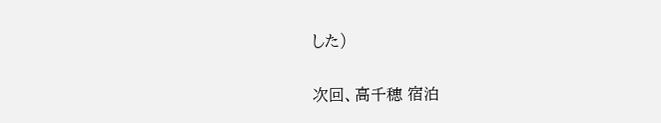した)


次回、高千穂 宿泊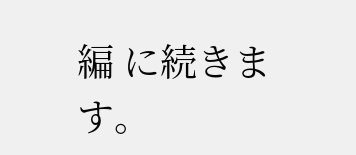編 に続きます。